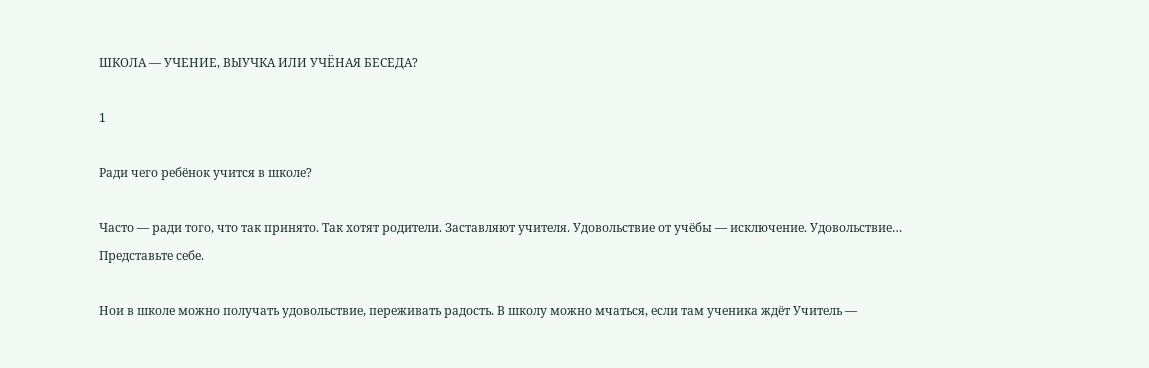ШКОЛА — УЧЕНИЕ, ВЫУЧКА ИЛИ УЧЁНАЯ БЕСЕДА?

1

Ради чего ребёнок учится в школе?

Часто — ради того, что так принято. Так хотят родители. Заставляют учителя. Удовольствие от учёбы — исключение. Удовольствие… Представьте себе.

Нои в школе можно получать удовольствие, переживать радость. В школу можно мчаться, если там ученика ждёт Учитель —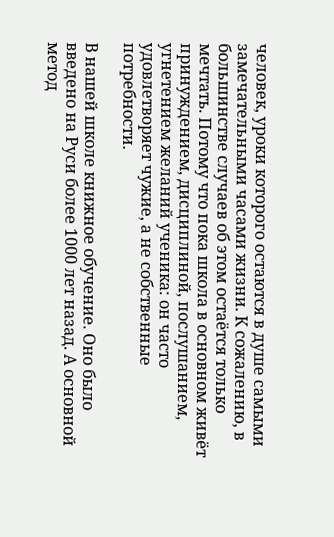человек, уроки которого остаются в душе самыми замечательными часами жизни. К сожалению, в большинстве случаев об этом остаётся только мечтать. Потому что пока школа в основном живёт принуждением, дисциплиной, послушанием, угнетением желаний ученика: он часто удовлетворяет чужие, а не собственные потребности.

В нашей школе книжное обучение. Оно было введено на Руси более 1000 лет назад. А основной метод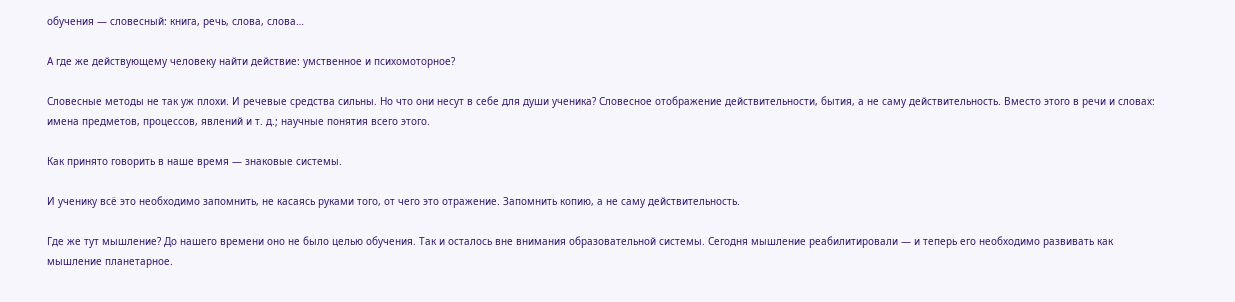обучения — словесный: книга, речь, слова, слова…

А где же действующему человеку найти действие: умственное и психомоторное?

Словесные методы не так уж плохи. И речевые средства сильны. Но что они несут в себе для души ученика? Словесное отображение действительности, бытия, а не саму действительность. Вместо этого в речи и словах: имена предметов, процессов, явлений и т. д.; научные понятия всего этого.

Как принято говорить в наше время — знаковые системы.

И ученику всё это необходимо запомнить, не касаясь руками того, от чего это отражение. Запомнить копию, а не саму действительность.

Где же тут мышление? До нашего времени оно не было целью обучения. Так и осталось вне внимания образовательной системы. Сегодня мышление реабилитировали — и теперь его необходимо развивать как мышление планетарное.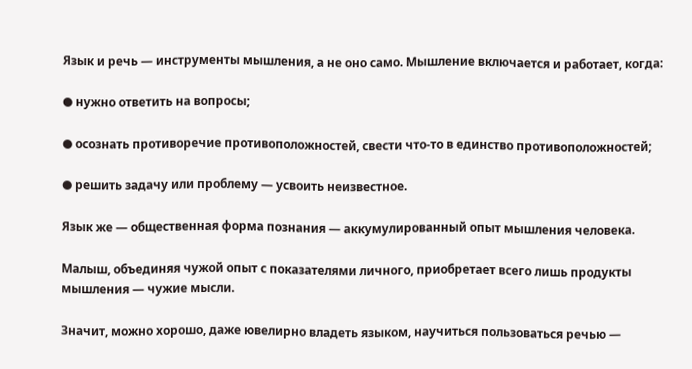Язык и речь — инструменты мышления, а не оно само. Мышление включается и работает, когда:

● нужно ответить на вопросы;

● осознать противоречие противоположностей, свести что-то в единство противоположностей;

● решить задачу или проблему — усвоить неизвестное.

Язык же — общественная форма познания — аккумулированный опыт мышления человека.

Малыш, объединяя чужой опыт с показателями личного, приобретает всего лишь продукты мышления — чужие мысли.

Значит, можно хорошо, даже ювелирно владеть языком, научиться пользоваться речью —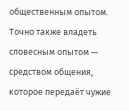общественным опытом. Точно также владеть словесным опытом — средством общения, которое передаёт чужие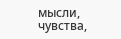мысли, чувства,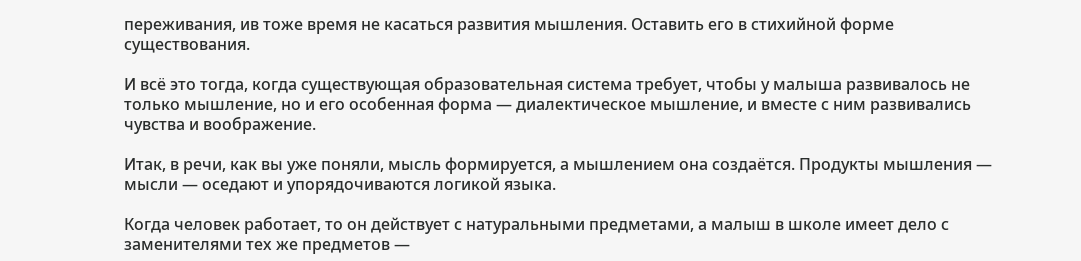переживания, ив тоже время не касаться развития мышления. Оставить его в стихийной форме существования.

И всё это тогда, когда существующая образовательная система требует, чтобы у малыша развивалось не только мышление, но и его особенная форма — диалектическое мышление, и вместе с ним развивались чувства и воображение.

Итак, в речи, как вы уже поняли, мысль формируется, а мышлением она создаётся. Продукты мышления — мысли — оседают и упорядочиваются логикой языка.

Когда человек работает, то он действует с натуральными предметами, а малыш в школе имеет дело с заменителями тех же предметов —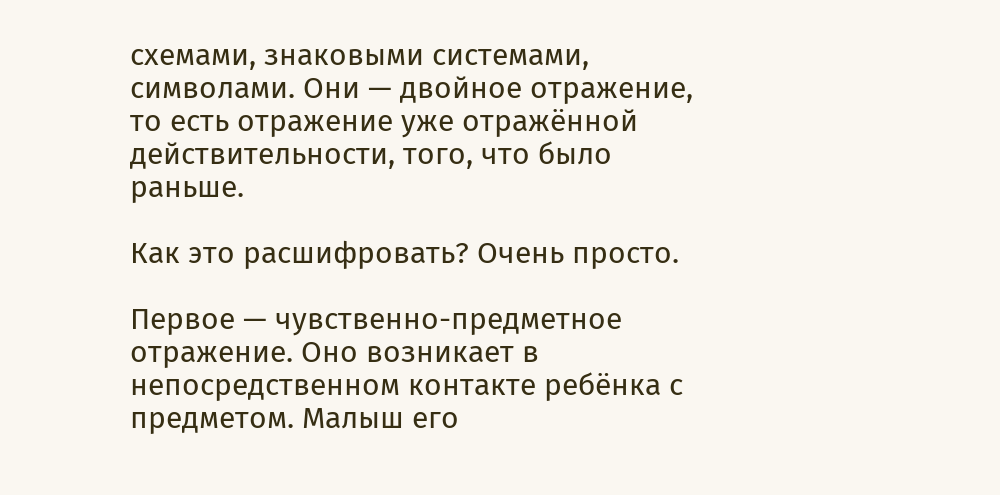схемами, знаковыми системами, символами. Они — двойное отражение, то есть отражение уже отражённой действительности, того, что было раньше.

Как это расшифровать? Очень просто.

Первое — чувственно-предметное отражение. Оно возникает в непосредственном контакте ребёнка с предметом. Малыш его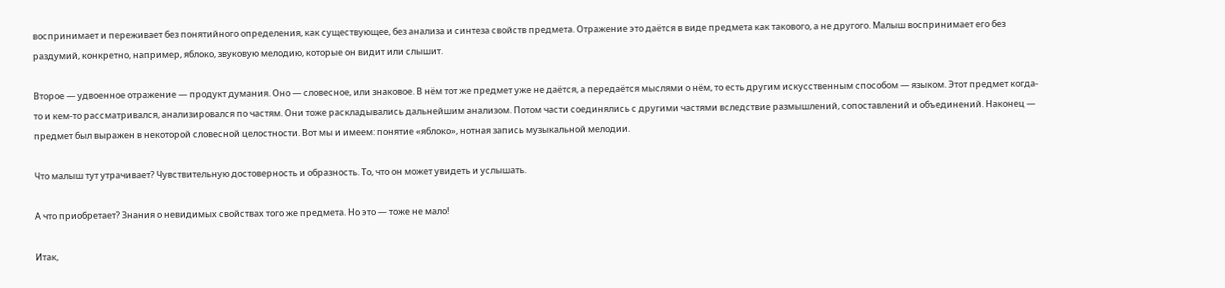воспринимает и переживает без понятийного определения, как существующее, без анализа и синтеза свойств предмета. Отражение это даётся в виде предмета как такового, а не другого. Малыш воспринимает его без раздумий, конкретно, например, яблоко, звуковую мелодию, которые он видит или слышит.

Второе — удвоенное отражение — продукт думания. Оно — словесное, или знаковое. В нём тот же предмет уже не даётся, а передаётся мыслями о нём, то есть другим искусственным способом — языком. Этот предмет когда-то и кем-то рассматривался, анализировался по частям. Они тоже раскладывались дальнейшим анализом. Потом части соединялись с другими частями вследствие размышлений, сопоставлений и объединений. Наконец — предмет был выражен в некоторой словесной целостности. Вот мы и имеем: понятие «яблоко», нотная запись музыкальной мелодии.

Что малыш тут утрачивает? Чувствительную достоверность и образность. То, что он может увидеть и услышать.

А что приобретает? Знания о невидимых свойствах того же предмета. Но это — тоже не мало!

Итак,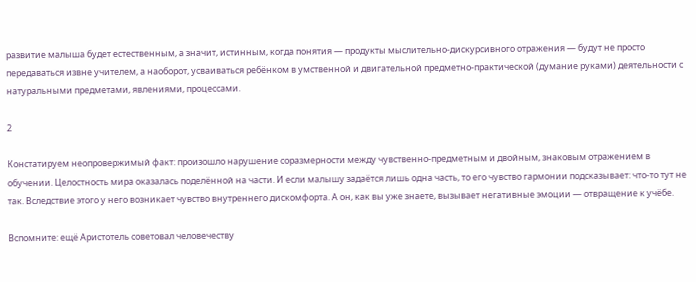развитие малыша будет естественным, а значит, истинным, когда понятия — продукты мыслительно-дискурсивного отражения — будут не просто передаваться извне учителем, а наоборот, усваиваться ребёнком в умственной и двигательной предметно-практической (думание руками) деятельности с натуральными предметами, явлениями, процессами.

2

Констатируем неопровержимый факт: произошло нарушение соразмерности между чувственно-предметным и двойным, знаковым отражением в обучении. Целостность мира оказалась поделённой на части. И если малышу задаётся лишь одна часть, то его чувство гармонии подсказывает: что-то тут не так. Вследствие этого у него возникает чувство внутреннего дискомфорта. А он, как вы уже знаете, вызывает негативные эмоции — отвращение к учёбе.

Вспомните: ещё Аристотель советовал человечеству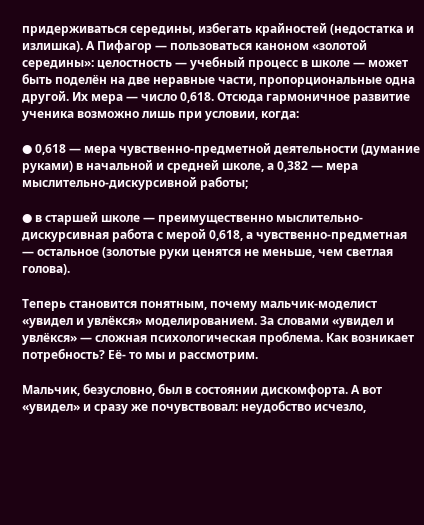придерживаться середины, избегать крайностей (недостатка и излишка). А Пифагор — пользоваться каноном «золотой середины»: целостность — учебный процесс в школе — может быть поделён на две неравные части, пропорциональные одна другой. Их мера — число 0,618. Отсюда гармоничное развитие ученика возможно лишь при условии, когда:

● 0,618 — мера чувственно-предметной деятельности (думание руками) в начальной и средней школе, а 0,382 — мера мыслительно-дискурсивной работы;

● в старшей школе — преимущественно мыслительно-дискурсивная работа с мерой 0,618, а чувственно-предметная — остальное (золотые руки ценятся не меньше, чем светлая голова).

Теперь становится понятным, почему мальчик-моделист «увидел и увлёкся» моделированием. За словами «увидел и увлёкся» — сложная психологическая проблема. Как возникает потребность? Её- то мы и рассмотрим.

Мальчик, безусловно, был в состоянии дискомфорта. А вот «увидел» и сразу же почувствовал: неудобство исчезло,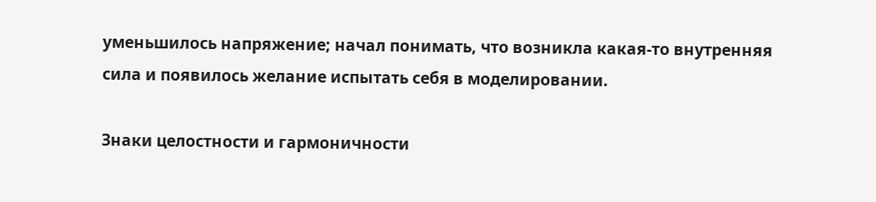уменьшилось напряжение; начал понимать, что возникла какая-то внутренняя сила и появилось желание испытать себя в моделировании.

Знаки целостности и гармоничности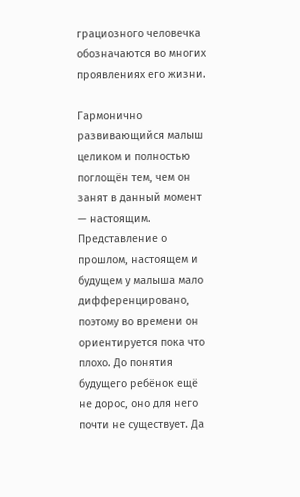грациозного человечка обозначаются во многих проявлениях его жизни.

Гармонично развивающийся малыш целиком и полностью поглощён тем, чем он занят в данный момент — настоящим. Представление о прошлом, настоящем и будущем у малыша мало дифференцировано, поэтому во времени он ориентируется пока что плохо. До понятия будущего ребёнок ещё не дорос, оно для него почти не существует. Да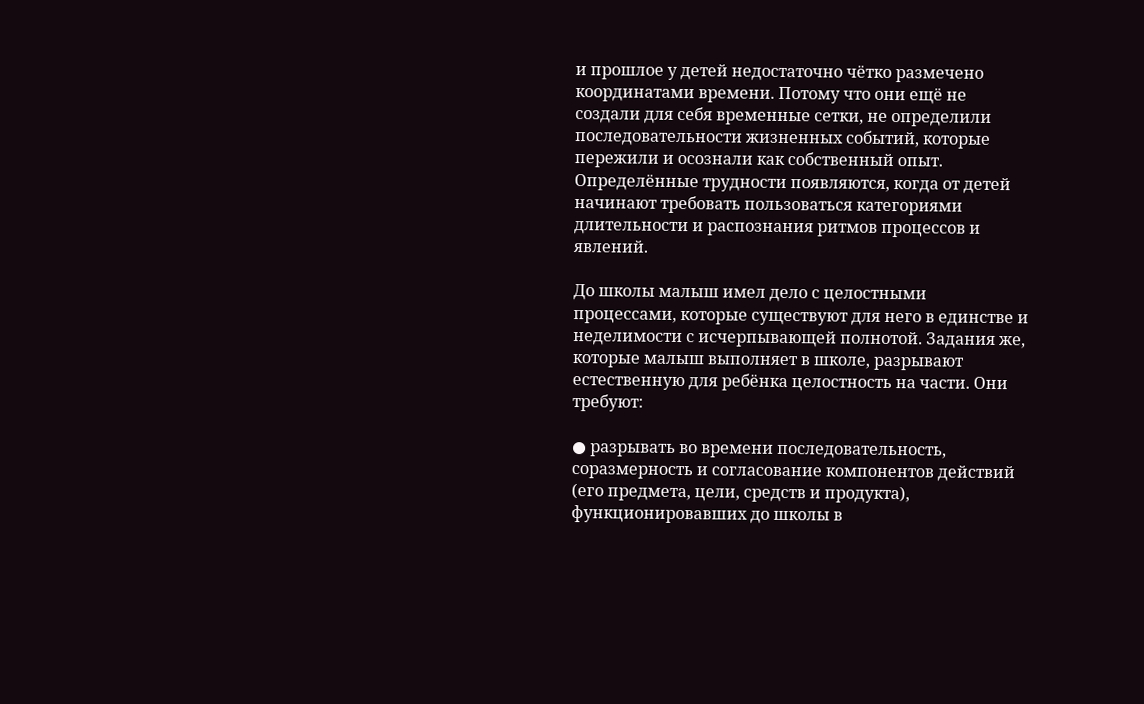и прошлое у детей недостаточно чётко размечено координатами времени. Потому что они ещё не создали для себя временные сетки, не определили последовательности жизненных событий, которые пережили и осознали как собственный опыт. Определённые трудности появляются, когда от детей начинают требовать пользоваться категориями длительности и распознания ритмов процессов и явлений.

До школы малыш имел дело с целостными процессами, которые существуют для него в единстве и неделимости с исчерпывающей полнотой. Задания же, которые малыш выполняет в школе, разрывают естественную для ребёнка целостность на части. Они требуют:

● разрывать во времени последовательность, соразмерность и согласование компонентов действий (его предмета, цели, средств и продукта), функционировавших до школы в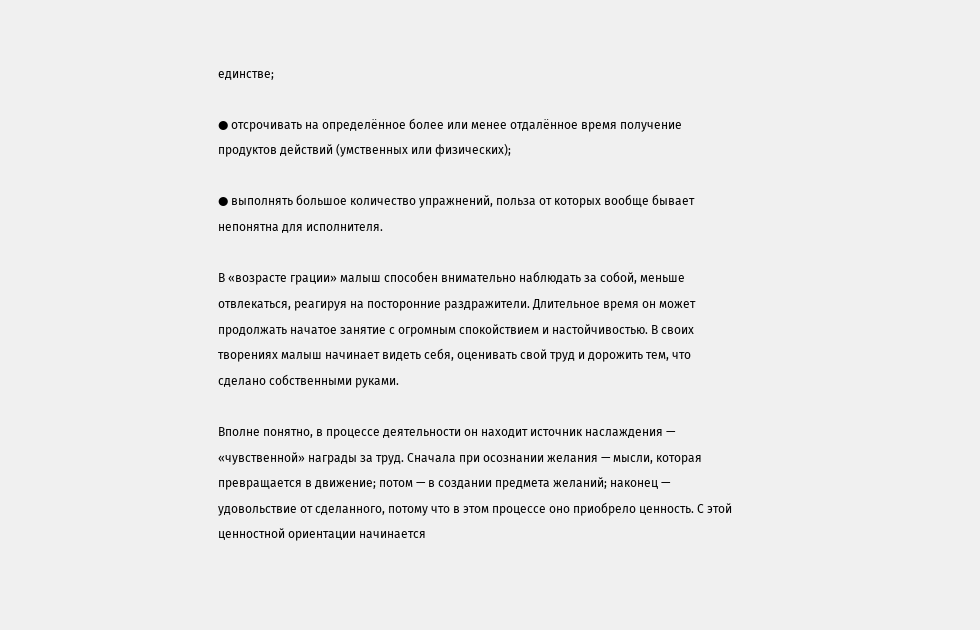единстве;

● отсрочивать на определённое более или менее отдалённое время получение продуктов действий (умственных или физических);

● выполнять большое количество упражнений, польза от которых вообще бывает непонятна для исполнителя.

В «возрасте грации» малыш способен внимательно наблюдать за собой, меньше отвлекаться, реагируя на посторонние раздражители. Длительное время он может продолжать начатое занятие с огромным спокойствием и настойчивостью. В своих творениях малыш начинает видеть себя, оценивать свой труд и дорожить тем, что сделано собственными руками.

Вполне понятно, в процессе деятельности он находит источник наслаждения — «чувственной» награды за труд. Сначала при осознании желания — мысли, которая превращается в движение; потом — в создании предмета желаний; наконец — удовольствие от сделанного, потому что в этом процессе оно приобрело ценность. С этой ценностной ориентации начинается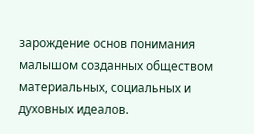зарождение основ понимания малышом созданных обществом материальных, социальных и духовных идеалов.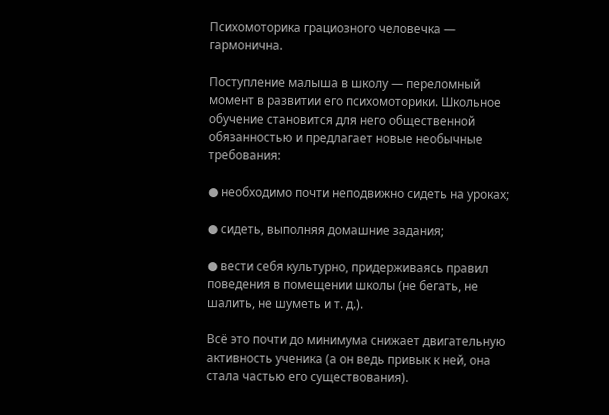Психомоторика грациозного человечка — гармонична.

Поступление малыша в школу — переломный момент в развитии его психомоторики. Школьное обучение становится для него общественной обязанностью и предлагает новые необычные требования:

● необходимо почти неподвижно сидеть на уроках;

● сидеть, выполняя домашние задания;

● вести себя культурно, придерживаясь правил поведения в помещении школы (не бегать, не шалить, не шуметь и т. д.).

Всё это почти до минимума снижает двигательную активность ученика (а он ведь привык к ней, она стала частью его существования).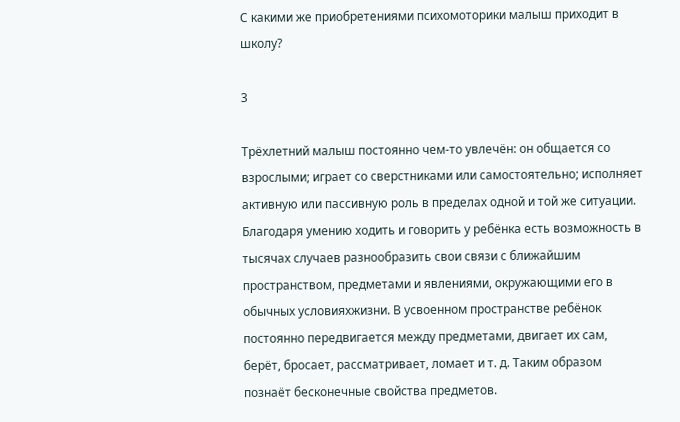С какими же приобретениями психомоторики малыш приходит в школу?

3

Трёхлетний малыш постоянно чем-то увлечён: он общается со взрослыми; играет со сверстниками или самостоятельно; исполняет активную или пассивную роль в пределах одной и той же ситуации. Благодаря умению ходить и говорить у ребёнка есть возможность в тысячах случаев разнообразить свои связи с ближайшим пространством, предметами и явлениями, окружающими его в обычных условияхжизни. В усвоенном пространстве ребёнок постоянно передвигается между предметами, двигает их сам, берёт, бросает, рассматривает, ломает и т. д. Таким образом познаёт бесконечные свойства предметов.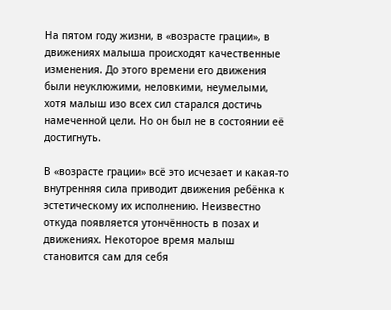На пятом году жизни, в «возрасте грации», в движениях малыша происходят качественные изменения. До этого времени его движения были неуклюжими, неловкими, неумелыми, хотя малыш изо всех сил старался достичь намеченной цели. Но он был не в состоянии её достигнуть.

В «возрасте грации» всё это исчезает и какая-то внутренняя сила приводит движения ребёнка к эстетическому их исполнению. Неизвестно откуда появляется утончённость в позах и движениях. Некоторое время малыш становится сам для себя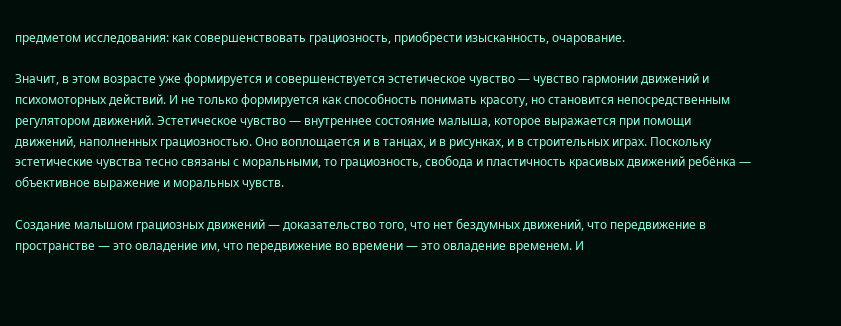предметом исследования: как совершенствовать грациозность, приобрести изысканность, очарование.

Значит, в этом возрасте уже формируется и совершенствуется эстетическое чувство — чувство гармонии движений и психомоторных действий. И не только формируется как способность понимать красоту, но становится непосредственным регулятором движений. Эстетическое чувство — внутреннее состояние малыша, которое выражается при помощи движений, наполненных грациозностью. Оно воплощается и в танцах, и в рисунках, и в строительных играх. Поскольку эстетические чувства тесно связаны с моральными, то грациозность, свобода и пластичность красивых движений ребёнка — объективное выражение и моральных чувств.

Создание малышом грациозных движений — доказательство того, что нет бездумных движений, что передвижение в пространстве — это овладение им, что передвижение во времени — это овладение временем. И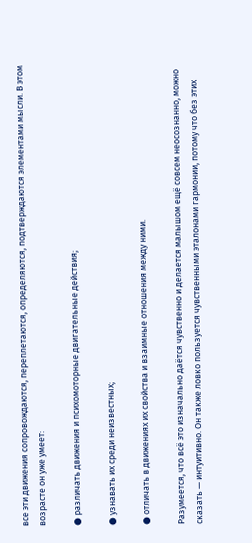все эти движения сопровождаются, переплетаются, определяются, подтверждаются элементами мысли. В этом возрасте он уже умеет:

● различать движения и психомоторные двигательные действия;

● узнавать их среди неизвестных;

● отличать в движениях их свойства и взаимные отношения между ними.

Разумеется, что всё это изначально даётся чувственно и делается малышом ещё совсем неосознанно, можно сказать — интуитивно. Он также ловко пользуется чувственными эталонами гармонии, потому что без этих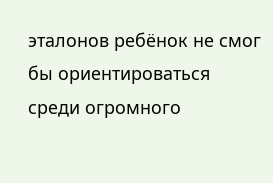эталонов ребёнок не смог бы ориентироваться среди огромного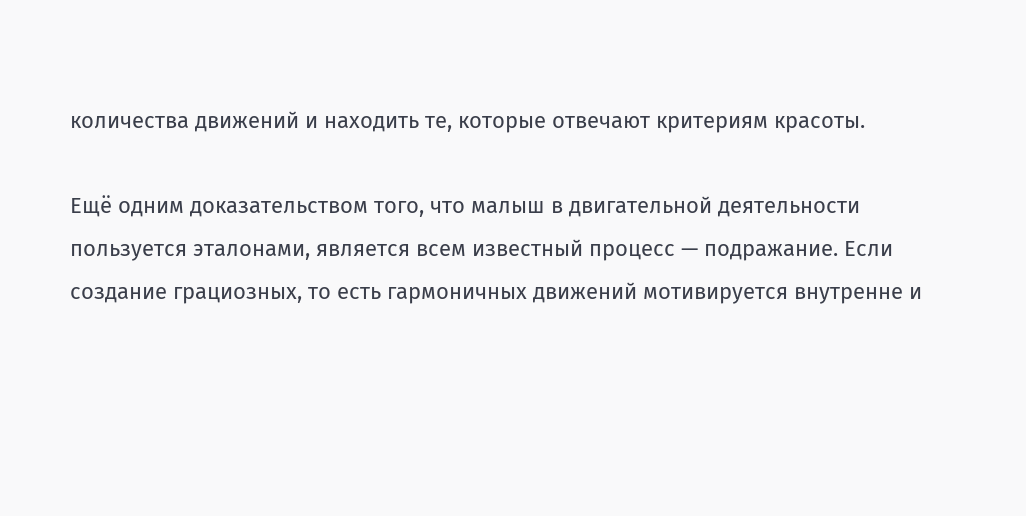количества движений и находить те, которые отвечают критериям красоты.

Ещё одним доказательством того, что малыш в двигательной деятельности пользуется эталонами, является всем известный процесс — подражание. Если создание грациозных, то есть гармоничных движений мотивируется внутренне и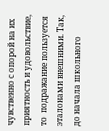чувственно с опорой на их приятность и удовольствие, то  подражание пользуется эталонами внешними. Так, до начала школьного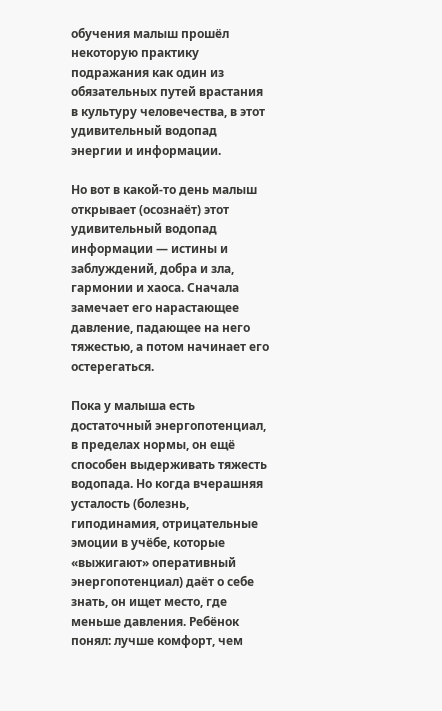обучения малыш прошёл некоторую практику подражания как один из обязательных путей врастания в культуру человечества, в этот удивительный водопад энергии и информации.

Но вот в какой-то день малыш открывает (осознаёт) этот удивительный водопад информации — истины и заблуждений, добра и зла, гармонии и хаоса. Сначала замечает его нарастающее давление, падающее на него тяжестью, а потом начинает его остерегаться.

Пока у малыша есть достаточный энергопотенциал, в пределах нормы, он ещё способен выдерживать тяжесть водопада. Но когда вчерашняя усталость (болезнь, гиподинамия, отрицательные эмоции в учёбе, которые «выжигают» оперативный энергопотенциал) даёт о себе знать, он ищет место, где меньше давления. Ребёнок понял: лучше комфорт, чем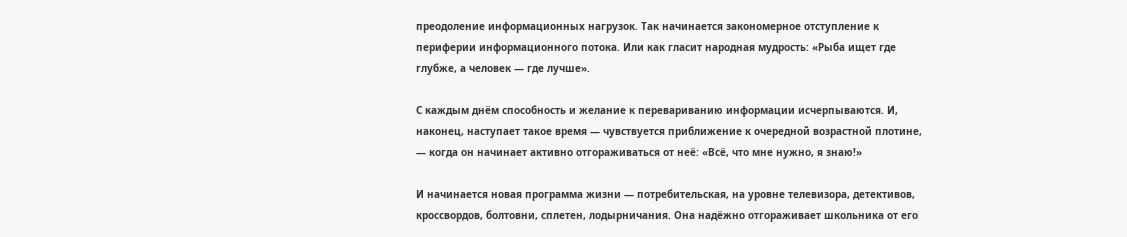преодоление информационных нагрузок. Так начинается закономерное отступление к периферии информационного потока. Или как гласит народная мудрость: «Рыба ищет где глубже, а человек — где лучше».

С каждым днём способность и желание к перевариванию информации исчерпываются. И, наконец, наступает такое время — чувствуется приближение к очередной возрастной плотине, — когда он начинает активно отгораживаться от неё: «Всё, что мне нужно, я знаю!»

И начинается новая программа жизни — потребительская, на уровне телевизора, детективов, кроссвордов, болтовни, сплетен, лодырничания. Она надёжно отгораживает школьника от его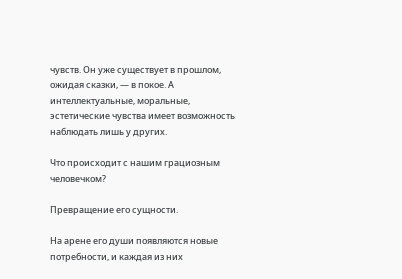чувств. Он уже существует в прошлом, ожидая сказки, — в покое. А интеллектуальные, моральные, эстетические чувства имеет возможность наблюдать лишь у других.

Что происходит с нашим грациозным человечком?

Превращение его сущности.

На арене его души появляются новые потребности, и каждая из них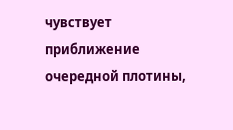чувствует приближение очередной плотины,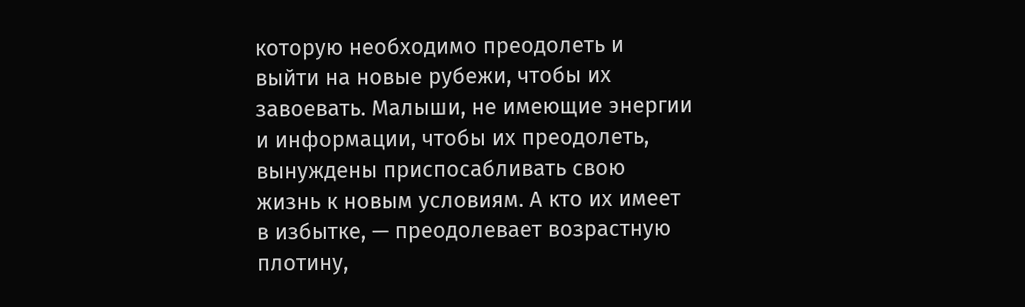которую необходимо преодолеть и выйти на новые рубежи, чтобы их завоевать. Малыши, не имеющие энергии и информации, чтобы их преодолеть, вынуждены приспосабливать свою жизнь к новым условиям. А кто их имеет в избытке, — преодолевает возрастную плотину,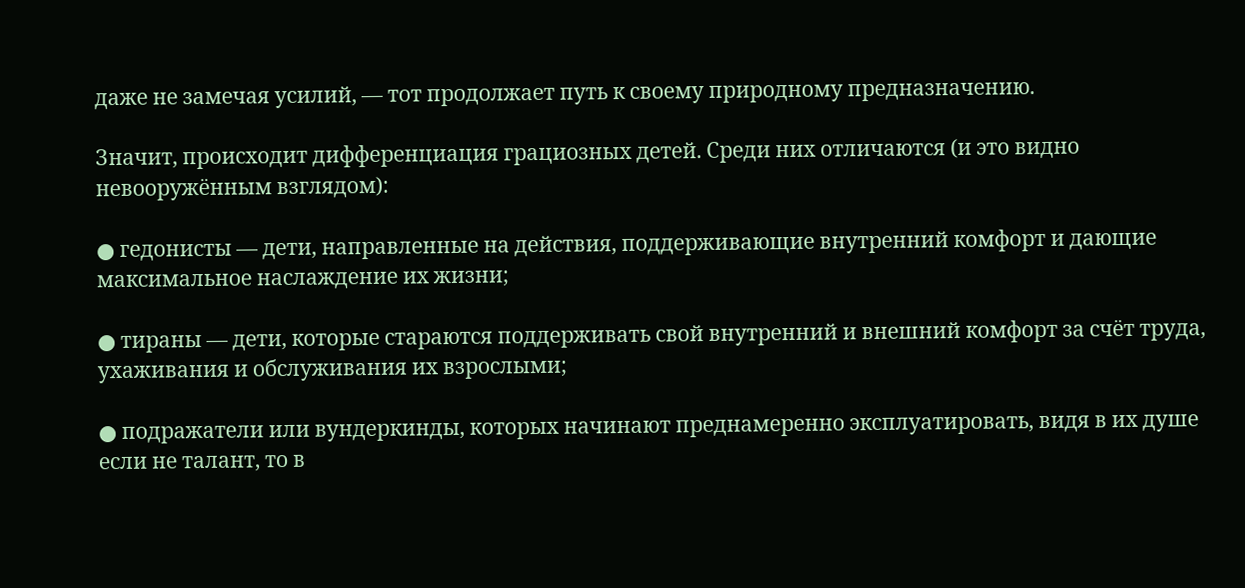даже не замечая усилий, — тот продолжает путь к своему природному предназначению.

Значит, происходит дифференциация грациозных детей. Среди них отличаются (и это видно невооружённым взглядом):

● гедонисты — дети, направленные на действия, поддерживающие внутренний комфорт и дающие максимальное наслаждение их жизни;

● тираны — дети, которые стараются поддерживать свой внутренний и внешний комфорт за счёт труда, ухаживания и обслуживания их взрослыми;

● подражатели или вундеркинды, которых начинают преднамеренно эксплуатировать, видя в их душе если не талант, то в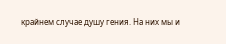крайнем случае душу гения. На них мы и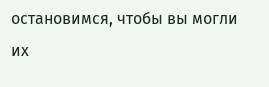остановимся, чтобы вы могли их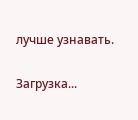лучше узнавать.

Загрузка...